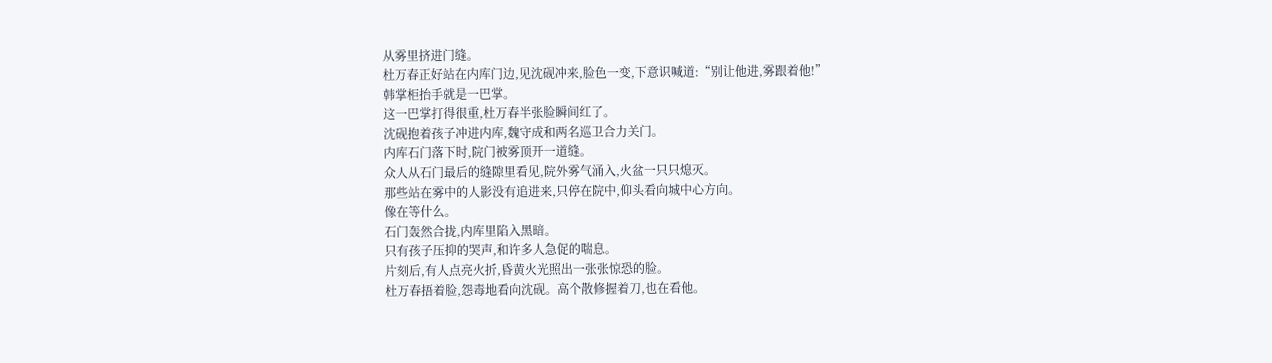从雾里挤进门缝。
杜万春正好站在内库门边,见沈砚冲来,脸色一变,下意识喊道:“别让他进,雾跟着他!”
韩掌柜抬手就是一巴掌。
这一巴掌打得很重,杜万春半张脸瞬间红了。
沈砚抱着孩子冲进内库,魏守成和两名巡卫合力关门。
内库石门落下时,院门被雾顶开一道缝。
众人从石门最后的缝隙里看见,院外雾气涌入,火盆一只只熄灭。
那些站在雾中的人影没有追进来,只停在院中,仰头看向城中心方向。
像在等什么。
石门轰然合拢,内库里陷入黑暗。
只有孩子压抑的哭声,和许多人急促的喘息。
片刻后,有人点亮火折,昏黄火光照出一张张惊恐的脸。
杜万春捂着脸,怨毒地看向沈砚。高个散修握着刀,也在看他。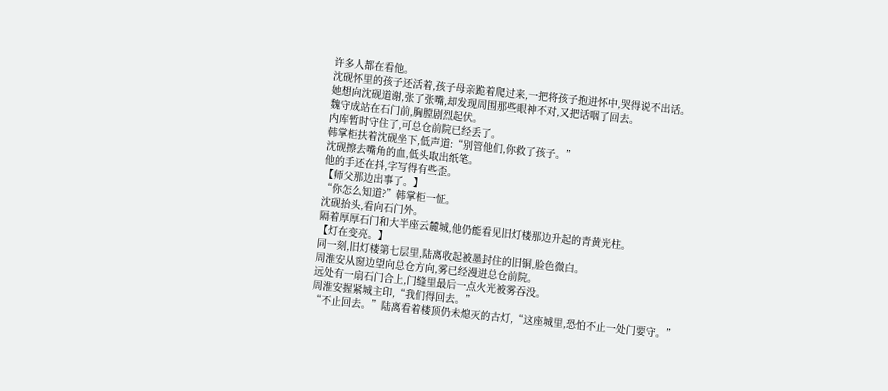许多人都在看他。
沈砚怀里的孩子还活着,孩子母亲跪着爬过来,一把将孩子抱进怀中,哭得说不出话。
她想向沈砚道谢,张了张嘴,却发现周围那些眼神不对,又把话咽了回去。
魏守成站在石门前,胸膛剧烈起伏。
内库暂时守住了,可总仓前院已经丢了。
韩掌柜扶着沈砚坐下,低声道:“别管他们,你救了孩子。”
沈砚擦去嘴角的血,低头取出纸笔。
他的手还在抖,字写得有些歪。
【师父那边出事了。】
“你怎么知道?”韩掌柜一怔。
沈砚抬头,看向石门外。
隔着厚厚石门和大半座云麓城,他仍能看见旧灯楼那边升起的青黄光柱。
【灯在变亮。】
同一刻,旧灯楼第七层里,陆离收起被墨封住的旧铜,脸色微白。
周淮安从窗边望向总仓方向,雾已经漫进总仓前院。
远处有一扇石门合上,门缝里最后一点火光被雾吞没。
周淮安握紧城主印,“我们得回去。”
“不止回去。”陆离看着楼顶仍未熄灭的古灯,“这座城里,恐怕不止一处门要守。”